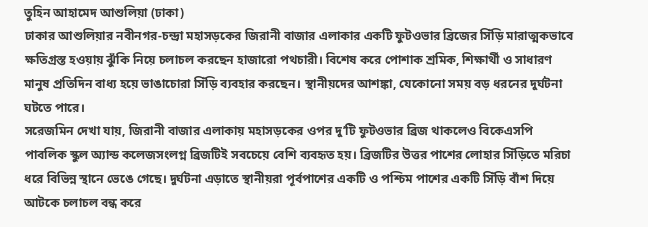তুহিন আহামেদ আশুলিয়া (ঢাকা)
ঢাকার আশুলিয়ার নবীনগর-চন্দ্রা মহাসড়কের জিরানী বাজার এলাকার একটি ফুটওভার ব্রিজের সিঁড়ি মারাত্মকভাবে ক্ষতিগ্রস্ত হওয়ায় ঝুঁকি নিয়ে চলাচল করছেন হাজারো পথচারী। বিশেষ করে পোশাক শ্রমিক, শিক্ষার্থী ও সাধারণ মানুষ প্রতিদিন বাধ্য হয়ে ভাঙাচোরা সিঁড়ি ব্যবহার করছেন। স্থানীয়দের আশঙ্কা, যেকোনো সময় বড় ধরনের দুর্ঘটনা ঘটতে পারে।
সরেজমিন দেখা যায়, জিরানী বাজার এলাকায় মহাসড়কের ওপর দু’টি ফুটওভার ব্রিজ থাকলেও বিকেএসপি পাবলিক স্কুল অ্যান্ড কলেজসংলগ্ন ব্রিজটিই সবচেয়ে বেশি ব্যবহৃত হয়। ব্রিজটির উত্তর পাশের লোহার সিঁড়িতে মরিচা ধরে বিভিন্ন স্থানে ভেঙে গেছে। দুর্ঘটনা এড়াতে স্থানীয়রা পূর্বপাশের একটি ও পশ্চিম পাশের একটি সিঁড়ি বাঁশ দিয়ে আটকে চলাচল বন্ধ করে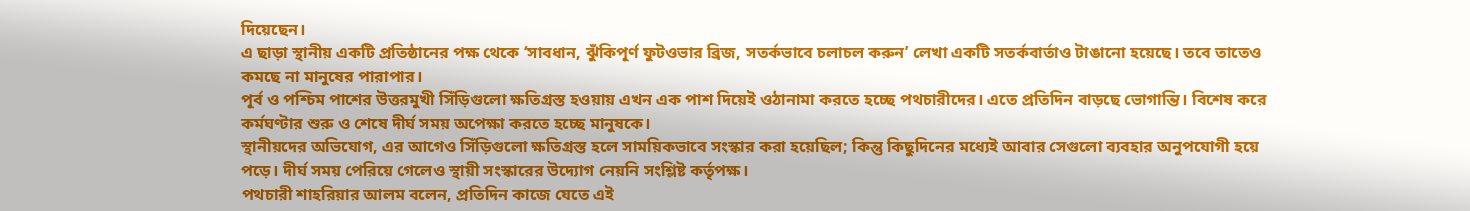দিয়েছেন।
এ ছাড়া স্থানীয় একটি প্রতিষ্ঠানের পক্ষ থেকে ‘সাবধান, ঝুঁকিপূর্ণ ফুটওভার ব্রিজ, সতর্কভাবে চলাচল করুন’ লেখা একটি সতর্কবার্তাও টাঙানো হয়েছে। তবে তাতেও কমছে না মানুষের পারাপার।
পূর্ব ও পশ্চিম পাশের উত্তরমুখী সিঁড়িগুলো ক্ষতিগ্রস্ত হওয়ায় এখন এক পাশ দিয়েই ওঠানামা করতে হচ্ছে পথচারীদের। এতে প্রতিদিন বাড়ছে ভোগান্তি। বিশেষ করে কর্মঘণ্টার শুরু ও শেষে দীর্ঘ সময় অপেক্ষা করতে হচ্ছে মানুষকে।
স্থানীয়দের অভিযোগ, এর আগেও সিঁড়িগুলো ক্ষতিগ্রস্ত হলে সাময়িকভাবে সংস্কার করা হয়েছিল; কিন্তু কিছুদিনের মধ্যেই আবার সেগুলো ব্যবহার অনুপযোগী হয়ে পড়ে। দীর্ঘ সময় পেরিয়ে গেলেও স্থায়ী সংস্কারের উদ্যোগ নেয়নি সংশ্লিষ্ট কর্তৃপক্ষ।
পথচারী শাহরিয়ার আলম বলেন, প্রতিদিন কাজে যেতে এই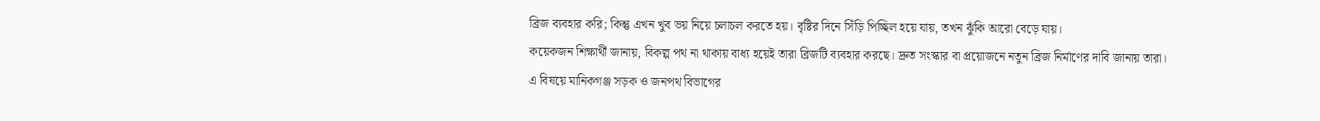ব্রিজ ব্যবহার করি; কিন্তু এখন খুব ভয় নিয়ে চলাচল করতে হয়। বৃষ্টির দিনে সিঁড়ি পিচ্ছিল হয়ে যায়, তখন ঝুঁকি আরো বেড়ে যায়।
কয়েকজন শিক্ষার্থী জানায়, বিকল্প পথ না থাকায় বাধ্য হয়েই তারা ব্রিজটি ব্যবহার করছে। দ্রুত সংস্কার বা প্রয়োজনে নতুন ব্রিজ নির্মাণের দাবি জানায় তারা।
এ বিষয়ে মানিকগঞ্জ সড়ক ও জনপথ বিভাগের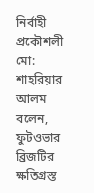নির্বাহী প্রকৌশলী মো: শাহরিয়ার আলম বলেন, ফুটওভার ব্রিজটির ক্ষতিগ্রস্ত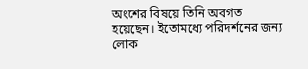অংশের বিষয়ে তিনি অবগত হয়েছেন। ইতোমধ্যে পরিদর্শনের জন্য লোক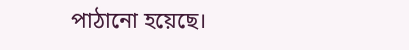পাঠানো হয়েছে।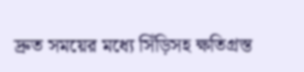দ্রুত সময়ের মধ্যে সিঁড়িসহ ক্ষতিগ্রস্ত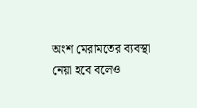অংশ মেরামতের ব্যবস্থা নেয়া হবে বলেও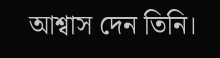আশ্বাস দেন তিনি।